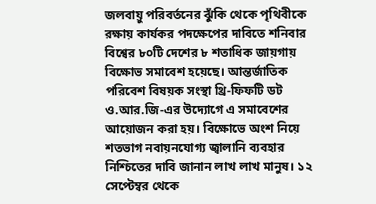জলবায়ু পরিবর্তনের ঝুঁকি থেকে পৃথিবীকে রক্ষায় কার্যকর পদক্ষেপের দাবিতে শনিবার বিশ্বের ৮০টি দেশের ৮ শতাধিক জায়গায় বিক্ষোভ সমাবেশ হয়েছে। আন্তর্জাতিক পরিবেশ বিষয়ক সংস্থা থ্রি-ফিফটি ডট ও.আর.জি-এর উদ্যোগে এ সমাবেশের আয়োজন করা হয়। বিক্ষোভে অংশ নিয়ে শতভাগ নবায়নযোগ্য জ্বালানি ব্যবহার নিশ্চিতের দাবি জানান লাখ লাখ মানুষ। ১২ সেপ্টেম্বর থেকে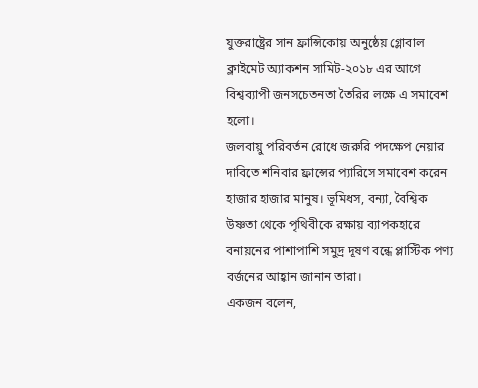যুক্তরাষ্ট্রের সান ফ্রান্সিকোয় অনুষ্ঠেয় গ্লোবাল ক্লাইমেট অ্যাকশন সামিট-২০১৮ এর আগে বিশ্বব্যাপী জনসচেতনতা তৈরির লক্ষে এ সমাবেশ হলো।
জলবায়ু পরিবর্তন রোধে জরুরি পদক্ষেপ নেয়ার দাবিতে শনিবার ফ্রান্সের প্যারিসে সমাবেশ করেন হাজার হাজার মানুষ। ভূমিধস, বন্যা, বৈশ্বিক উষ্ণতা থেকে পৃথিবীকে রক্ষায় ব্যাপকহারে বনায়নের পাশাপাশি সমুদ্র দূষণ বন্ধে প্লাস্টিক পণ্য বর্জনের আহ্বান জানান তারা।
একজন বলেন,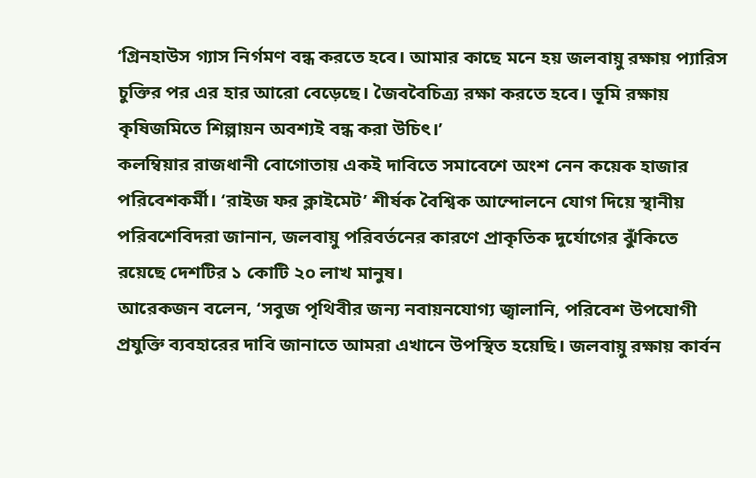‘গ্রিনহাউস গ্যাস নির্গমণ বন্ধ করতে হবে। আমার কাছে মনে হয় জলবায়ু রক্ষায় প্যারিস চুক্তির পর এর হার আরো বেড়েছে। জৈববৈচিত্র্য রক্ষা করতে হবে। ভূমি রক্ষায় কৃষিজমিতে শিল্পায়ন অবশ্যই বন্ধ করা উচিৎ।’
কলম্বিয়ার রাজধানী বোগোতায় একই দাবিতে সমাবেশে অংশ নেন কয়েক হাজার পরিবেশকর্মী। ‘রাইজ ফর ক্লাইমেট’ শীর্ষক বৈশ্বিক আন্দোলনে যোগ দিয়ে স্থানীয় পরিবশেবিদরা জানান, জলবায়ু পরিবর্তনের কারণে প্রাকৃতিক দুর্যোগের ঝুঁকিতে রয়েছে দেশটির ১ কোটি ২০ লাখ মানুষ।
আরেকজন বলেন, ‘সবুজ পৃথিবীর জন্য নবায়নযোগ্য জ্বালানি, পরিবেশ উপযোগী প্রযুক্তি ব্যবহারের দাবি জানাতে আমরা এখানে উপস্থিত হয়েছি। জলবায়ু রক্ষায় কার্বন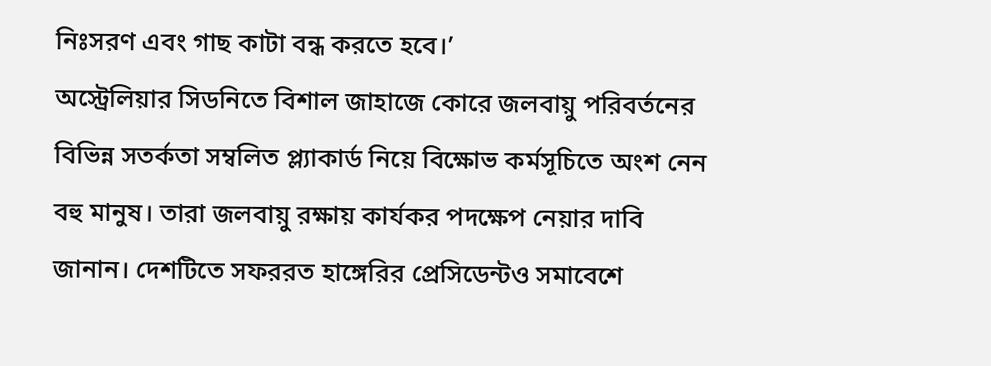নিঃসরণ এবং গাছ কাটা বন্ধ করতে হবে।’
অস্ট্রেলিয়ার সিডনিতে বিশাল জাহাজে কোরে জলবায়ু পরিবর্তনের বিভিন্ন সতর্কতা সম্বলিত প্ল্যাকার্ড নিয়ে বিক্ষোভ কর্মসূচিতে অংশ নেন বহু মানুষ। তারা জলবায়ু রক্ষায় কার্যকর পদক্ষেপ নেয়ার দাবি জানান। দেশটিতে সফররত হাঙ্গেরির প্রেসিডেন্টও সমাবেশে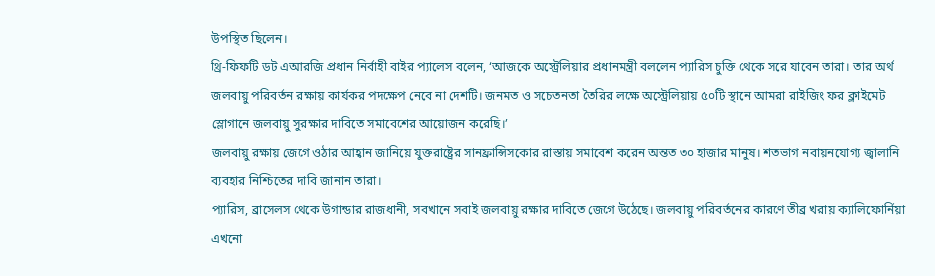উপস্থিত ছিলেন।
থ্রি-ফিফটি ডট এআরজি প্রধান নির্বাহী বাইর প্যালেস বলেন, ‘আজকে অস্ট্রেলিয়ার প্রধানমন্ত্রী বললেন প্যারিস চুক্তি থেকে সরে যাবেন তারা। তার অর্থ জলবায়ু পরিবর্তন রক্ষায় কার্যকর পদক্ষেপ নেবে না দেশটি। জনমত ও সচেতনতা তৈরির লক্ষে অস্ট্রেলিয়ায় ৫০টি স্থানে আমরা রাইজিং ফর ক্লাইমেট স্লোগানে জলবায়ু সুরক্ষার দাবিতে সমাবেশের আয়োজন করেছি।’
জলবায়ু রক্ষায় জেগে ওঠার আহ্বান জানিয়ে যুক্তরাষ্ট্রের সানফ্রান্সিসকোর রাস্তায় সমাবেশ করেন অন্তত ৩০ হাজার মানুষ। শতভাগ নবায়নযোগ্য জ্বালানি ব্যবহার নিশ্চিতের দাবি জানান তারা।
প্যারিস, ব্রাসেলস থেকে উগান্ডার রাজধানী, সবখানে সবাই জলবায়ু রক্ষার দাবিতে জেগে উঠেছে। জলবায়ু পরিবর্তনের কারণে তীব্র খরায় ক্যালিফোর্নিয়া এখনো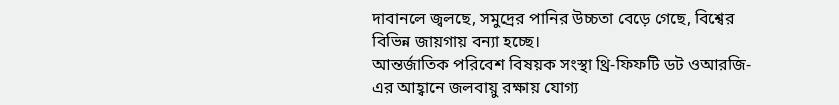দাবানলে জ্বলছে, সমুদ্রের পানির উচ্চতা বেড়ে গেছে, বিশ্বের বিভিন্ন জায়গায় বন্যা হচ্ছে।
আন্তর্জাতিক পরিবেশ বিষয়ক সংস্থা থ্রি-ফিফটি ডট ওআরজি-এর আহ্বানে জলবায়ু রক্ষায় যোগ্য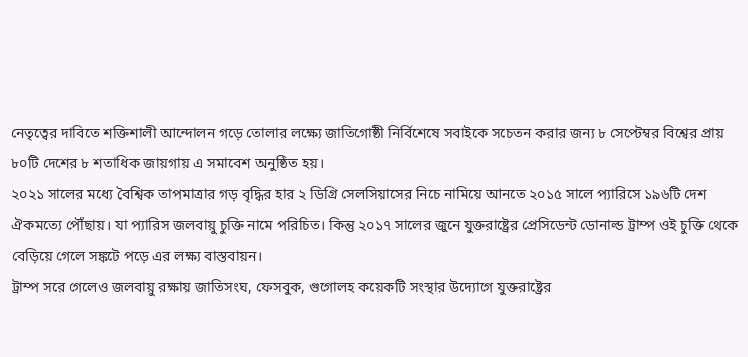নেতৃত্বের দাবিতে শক্তিশালী আন্দোলন গড়ে তোলার লক্ষ্যে জাতিগোষ্ঠী নির্বিশেষে সবাইকে সচেতন করার জন্য ৮ সেপ্টেম্বর বিশ্বের প্রায় ৮০টি দেশের ৮ শতাধিক জায়গায় এ সমাবেশ অনুষ্ঠিত হয়।
২০২১ সালের মধ্যে বৈশ্বিক তাপমাত্রার গড় বৃদ্ধির হার ২ ডিগ্রি সেলসিয়াসের নিচে নামিয়ে আনতে ২০১৫ সালে প্যারিসে ১৯৬টি দেশ ঐকমত্যে পৌঁছায়। যা প্যারিস জলবায়ু চুক্তি নামে পরিচিত। কিন্তু ২০১৭ সালের জুনে যুক্তরাষ্ট্রের প্রেসিডেন্ট ডোনাল্ড ট্রাম্প ওই চুক্তি থেকে বেড়িয়ে গেলে সঙ্কটে পড়ে এর লক্ষ্য বাস্তবায়ন।
ট্রাম্প সরে গেলেও জলবায়ু রক্ষায় জাতিসংঘ, ফেসবুক, গুগোলহ কয়েকটি সংস্থার উদ্যোগে যুক্তরাষ্ট্রের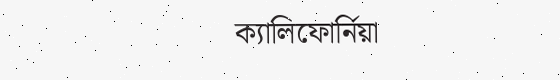ক্যালিফোর্নিয়া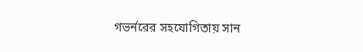গভর্নরের সহযোগিতায় সান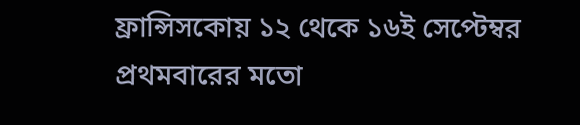ফ্রান্সিসকোয় ১২ থেকে ১৬ই সেপ্টেম্বর প্রথমবারের মতো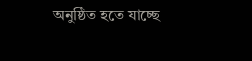অনুষ্ঠিত হতে যাচ্ছে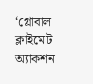‘গ্লোবাল ক্লাইমেট অ্যাকশন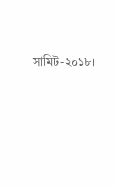সামিট-২০১৮।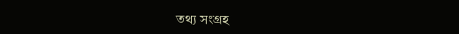তথ্য সংগ্রহ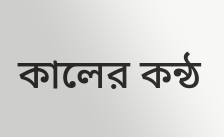কালের কন্ঠ